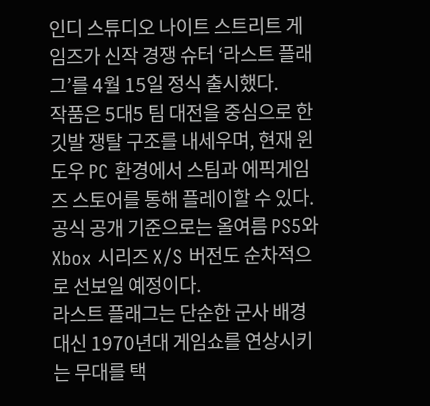인디 스튜디오 나이트 스트리트 게임즈가 신작 경쟁 슈터 ‘라스트 플래그’를 4월 15일 정식 출시했다.
작품은 5대5 팀 대전을 중심으로 한 깃발 쟁탈 구조를 내세우며, 현재 윈도우 PC 환경에서 스팀과 에픽게임즈 스토어를 통해 플레이할 수 있다.
공식 공개 기준으로는 올여름 PS5와 Xbox 시리즈 X/S 버전도 순차적으로 선보일 예정이다.
라스트 플래그는 단순한 군사 배경 대신 1970년대 게임쇼를 연상시키는 무대를 택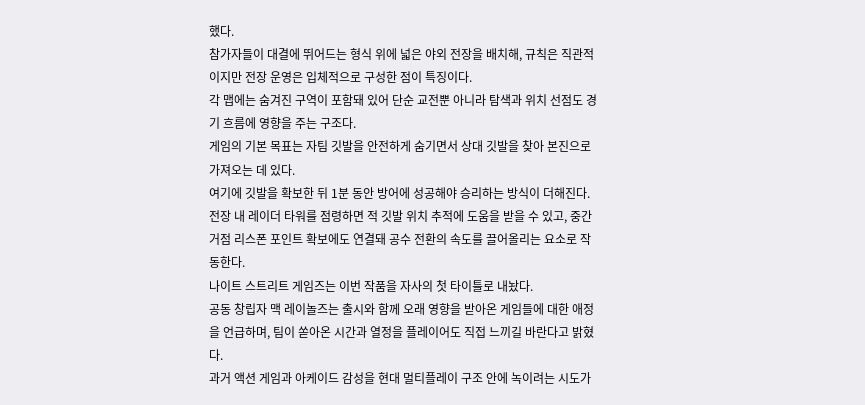했다.
참가자들이 대결에 뛰어드는 형식 위에 넓은 야외 전장을 배치해, 규칙은 직관적이지만 전장 운영은 입체적으로 구성한 점이 특징이다.
각 맵에는 숨겨진 구역이 포함돼 있어 단순 교전뿐 아니라 탐색과 위치 선점도 경기 흐름에 영향을 주는 구조다.
게임의 기본 목표는 자팀 깃발을 안전하게 숨기면서 상대 깃발을 찾아 본진으로 가져오는 데 있다.
여기에 깃발을 확보한 뒤 1분 동안 방어에 성공해야 승리하는 방식이 더해진다.
전장 내 레이더 타워를 점령하면 적 깃발 위치 추적에 도움을 받을 수 있고, 중간 거점 리스폰 포인트 확보에도 연결돼 공수 전환의 속도를 끌어올리는 요소로 작동한다.
나이트 스트리트 게임즈는 이번 작품을 자사의 첫 타이틀로 내놨다.
공동 창립자 맥 레이놀즈는 출시와 함께 오래 영향을 받아온 게임들에 대한 애정을 언급하며, 팀이 쏟아온 시간과 열정을 플레이어도 직접 느끼길 바란다고 밝혔다.
과거 액션 게임과 아케이드 감성을 현대 멀티플레이 구조 안에 녹이려는 시도가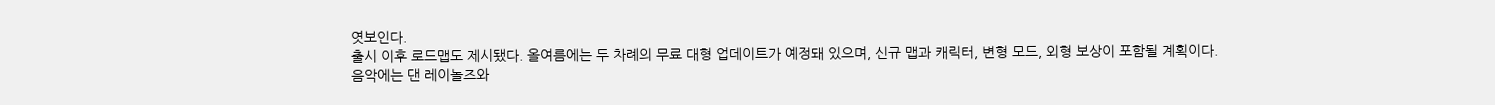엿보인다.
출시 이후 로드맵도 제시됐다. 올여름에는 두 차례의 무료 대형 업데이트가 예정돼 있으며, 신규 맵과 캐릭터, 변형 모드, 외형 보상이 포함될 계획이다.
음악에는 댄 레이놀즈와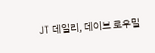JT 데일리, 데이브 로우밀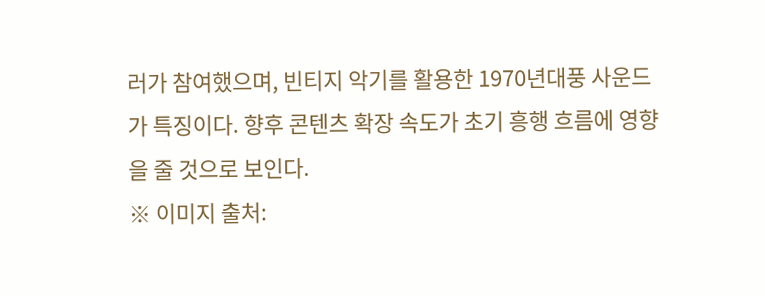러가 참여했으며, 빈티지 악기를 활용한 1970년대풍 사운드가 특징이다. 향후 콘텐츠 확장 속도가 초기 흥행 흐름에 영향을 줄 것으로 보인다.
※ 이미지 출처: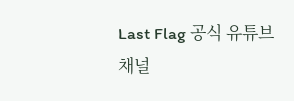Last Flag 공식 유튜브 채널